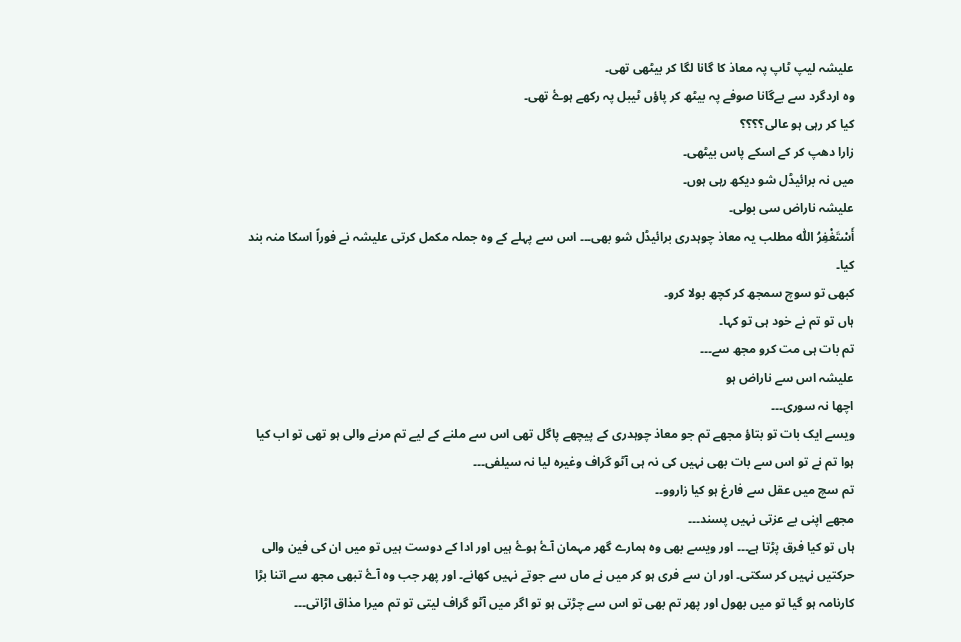علیشہ لیپ ٹاپ پہ معاذ کا گانا لگا کر بیٹھی تھی۔
وہ اردگرد سے بےگانا صوفے پہ بیٹھ کر پاؤں ٹیبل پہ رکھے ہوۓ تھی۔
کیا کر رہی ہو عالی؟؟؟؟
زارا دھپ کر کے اسکے پاس بیٹھی۔
میں نہ برائیڈل شو دیکھ رہی ہوں۔
علیشہ ناراض سی بولی۔
أَسْتَغْفِرُ اللّٰه مطلب یہ معاذ چوہدری برائیڈل شو بھی۔۔۔ اس سے پہلے کے وہ جملہ مکمل کرتی علیشہ نے فوراً اسکا منہ بند کیا۔
کبھی تو سوچ سمجھ کر کچھ بولا کرو۔
ہاں تو تم نے خود ہی تو کہا۔
تم بات ہی مت کرو مجھ سے۔۔۔
علیشہ اس سے ناراض ہو
اچھا نہ سوری۔۔۔
ویسے ایک بات تو بتاؤ مجھے تم جو معاذ چوہدری کے پیچھے پاگل تھی اس سے ملنے کے لیے تم مرنے والی ہو تھی تو اب کیا ہوا تم نے تو اس سے بات بھی نہیں کی نہ ہی آٹو گراف وغیرہ لیا نہ سیلفی۔۔۔
تم سچ میں عقل سے فارغ ہو کیا زاروو۔۔
مجھے اپنی بے عزتی نہیں پسند۔۔۔
ہاں تو کیا فرق پڑتا ہے۔۔۔ اور ویسے بھی وہ ہمارے گھر مہمان آۓ ہوۓ ہیں اور ادا کے دوست ہیں تو میں ان کی فین والی حرکتیں نہیں کر سکتی۔ اور ان سے فری ہو کر میں نے ماں سے جوتے نہیں کھانے۔ اور پھر جب وہ آۓ تبھی مجھ سے اتنا بڑا کارنامہ ہو گیا تو میں بھول اور پھر تم بھی تو اس سے چڑتی ہو تو اگر میں آٹو گراف لیتی تو تم میرا مذاق اڑاتی۔۔۔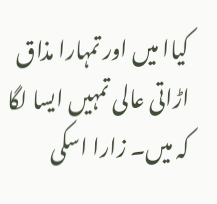کیاا میں اور تمہارا مذاق اڑاتی عالی تمہیں ایسا لگا کہ میں۔ زارا اسکی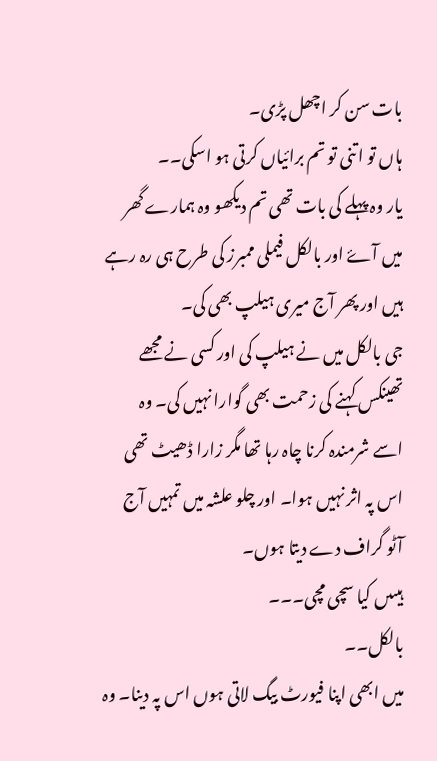بات سن کر اچھل پڑی۔
ہاں تو اتنی تو تم برائیاں کرتی ہو اسکی۔۔
یار وہ پہلے کی بات تھی تم دیکھو وہ ہمارے گھر میں آۓ اور بالکل فیملی ممبرز کی طرح ہی رہ رہے ہیں اور پھر آج میری ہیلپ بھی کی۔
جی بالکل میں نے ہیلپ کی اور کسی نے مجھے تھینکس کہنے کی زحمت بھی گوارا نہیں کی۔ وہ اسے شرمندہ کرنا چاہ رہا تھا مگر زارا ڈھیٹ تھی اس پہ اثر نہیں ہوا۔ اور چلو علشہ میں تمہیں آج آٹو گراف دے دیتا ہوں۔
ہیںںں کیا سچی مچی۔۔۔
بالکل۔۔
میں ابھی اپنا فیورٹ بیگ لاتی ہوں اس پہ دینا۔ وہ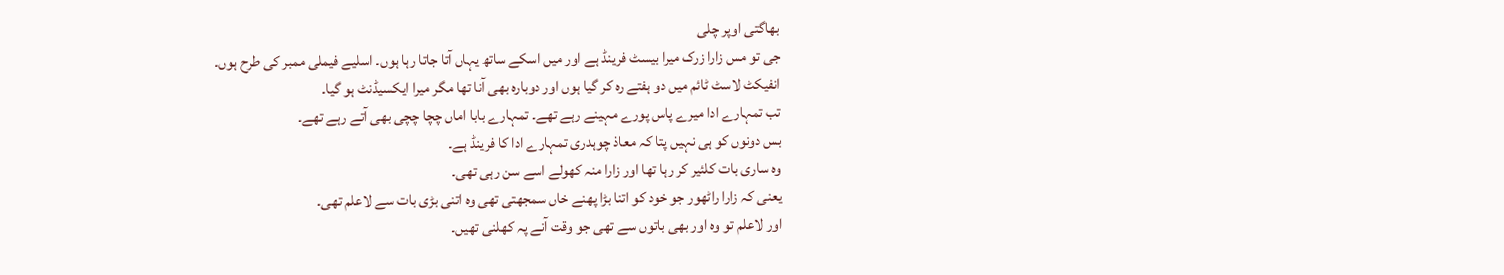بھاگتی اوپر چلی
جی تو مس زارا زرک میرا بیسٹ فرینڈ ہے اور میں اسکے ساتھ یہاں آتا جاتا رہا ہوں۔ اسلیے فیملی ممبر کی طرح ہوں۔
انفیکٹ لاسٹ ٹائم میں دو ہفتے رہ کر گیا ہوں اور دوبارہ بھی آنا تھا مگر میرا ایکسیڈنٹ ہو گیا۔
تب تمہارے ادا میرے پاس پورے مہینے رہے تھے۔ تمہارے بابا اماں چچا چچی بھی آتے رہے تھے۔
بس دونوں کو ہی نہیں پتا کہ معاذ چوہدری تمہارے ادا کا فرینڈ ہے۔
وہ ساری بات کلئیر کر رہا تھا اور زارا منہ کھولے اسے سن رہی تھی۔
یعنی کہ زارا راٹھور جو خود کو اتنا بڑا پھنے خاں سمجھتی تھی وہ اتنی بڑی بات سے لاعلم تھی۔
اور لاعلم تو وہ اور بھی باتوں سے تھی جو وقت آنے پہ کھلنی تھیں۔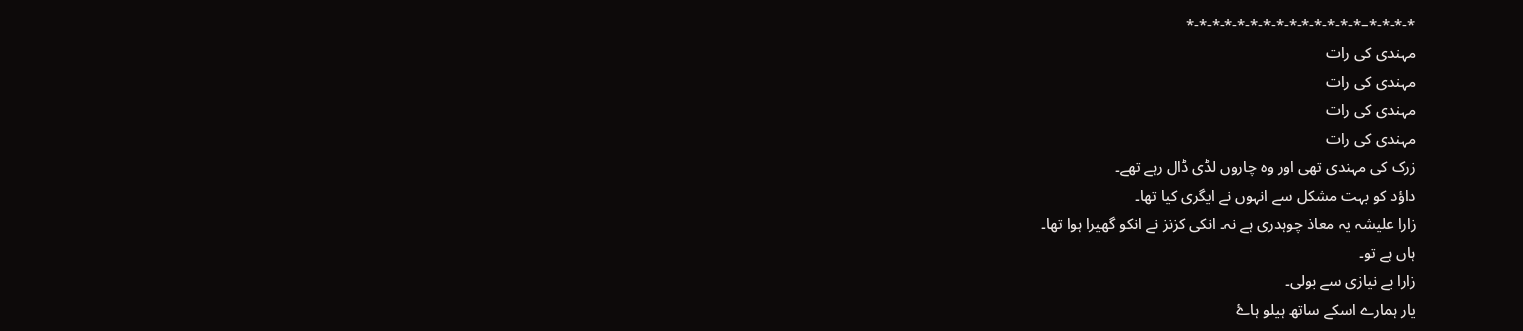*-*-*-*–*-*-*-*-*-*-*-*-*-*-*-*-*-*
مہندی کی رات
مہندی کی رات
مہندی کی رات
مہندی کی رات
زرک کی مہندی تھی اور وہ چاروں لڈی ڈال رہے تھے۔
داؤد کو بہت مشکل سے انہوں نے ایگری کیا تھا۔
زارا علیشہ یہ معاذ چوہدری ہے نہ۔ انکی کزنز نے انکو گھیرا ہوا تھا۔
ہاں ہے تو۔
زارا بے نیازی سے بولی۔
یار ہمارے اسکے ساتھ ہیلو ہاۓ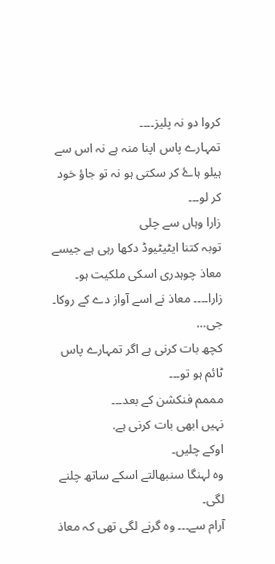کروا دو نہ پلیز۔۔۔۔
تمہارے پاس اپنا منہ ہے نہ اس سے ہیلو ہاۓ کر سکتی ہو نہ تو جاؤ خود کر لو۔۔۔
زارا وہاں سے چلی
توبہ کتنا ایٹیٹیوڈ دکھا رہی ہے جیسے معاذ چوہدری اسکی ملکیت ہو۔
زارا۔۔۔۔ معاذ نے اسے آواز دے کے روکا۔
جی…
کچھ بات کرنی ہے اگر تمہارے پاس ٹائم ہو تو۔۔۔
مممم فنکشن کے بعد۔۔۔
نہیں ابھی بات کرنی ہے.
اوکے چلیں۔
وہ لہنگا سنبھالتے اسکے ساتھ چلنے لگی۔
آرام سے۔۔۔ وہ گرنے لگی تھی کہ معاذ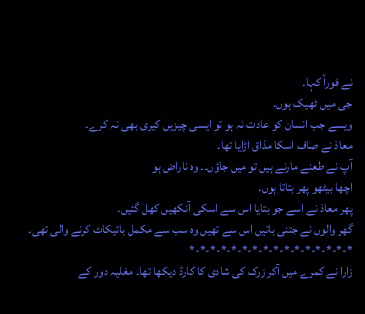نے فوراً کہا۔
جی میں ٹھیک ہوں.
ویسے جب انسان کو عادت نہ ہو تو ایسی چیزیں کیری بھی نہ کرے۔
معاذ نے صاف اسکا مذاق اڑایا تھا۔
آپ نے طعنے مارنے ہیں تو میں جاؤں۔۔ وہ ناراض ہو
اچھا بیٹھو پھر بتاتا ہوں۔
پھر معاذ نے اسے جو بتایا اس سے اسکی آنکھیں کھل گئیں۔
گھر والوں نے جتنی باتیں اس سے تھیں وہ سب سے مکمل بائیکاٹ کرنے والی تھی۔
*-*-*-*-*-*-*-*-*-*-*-*-*-*-*-*
زارا نے کمرے میں آکر زرک کی شادی کا کارڈ دیکھا تھا۔ مغلیہ دور کے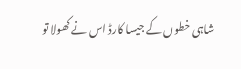شاہی خطوں کے جیسا کارڈ اس نے کھولا تو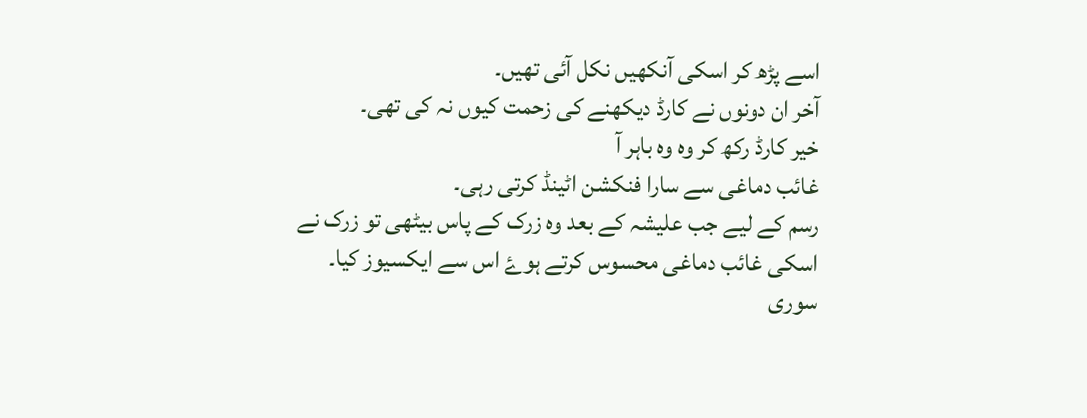اسے پڑھ کر اسکی آنکھیں نکل آئی تھیں۔
آخر ان دونوں نے کارڈ دیکھنے کی زحمت کیوں نہ کی تھی۔
خیر کارڈ رکھ کر وہ وہ باہر آ
غائب دماغی سے سارا فنکشن اٹینڈ کرتی رہی۔
رسم کے لیے جب علیشہ کے بعد وہ زرک کے پاس بیٹھی تو زرک نے اسکی غائب دماغی محسوس کرتے ہوۓ اس سے ایکسیوز کیا۔
سوری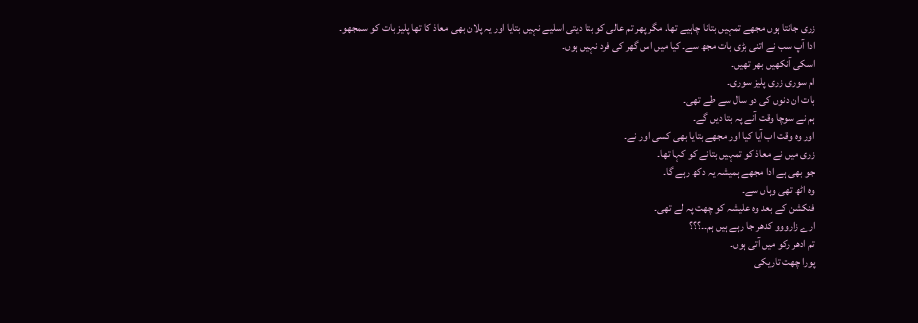زری جانتا ہوں مجھے تمہیں بتانا چاہیے تھا. مگر پھر تم عالی کو بتا دیتی اسلیے نہیں بتایا اور یہ پلان بھی معاذ کا تھا پلیز بات کو سمجھو۔
ادا آپ سب نے اتنی بڑی بات مجھ سے۔ کیا میں اس گھر کی فرد نہیں ہوں۔
اسکی آنکھیں بھر تھیں۔
ام سوری زری پلیز سوری۔
بات ان دنوں کی دو سال سے طے تھی۔
ہم نے سوچا وقت آنے پہ بتا دیں گے۔
اور وہ وقت اب آیا کیا اور مجھے بتایا بھی کسی اور نے۔
زری میں نے معاذ کو تمہیں بتانے کو کہا تھا۔
جو بھی ہے ادا مجھے ہمیشہ یہ دکھ رہے گا۔
وہ اٹھ تھی وہاں سے۔
فنکشن کے بعد وہ علیشہ کو چھت پہ لے تھی۔
ارے زارووو کدھر جا رہے ہیں ہم۔۔؟؟؟
تم ادھر رکو میں آتی ہوں۔
پورا چھت تاریکی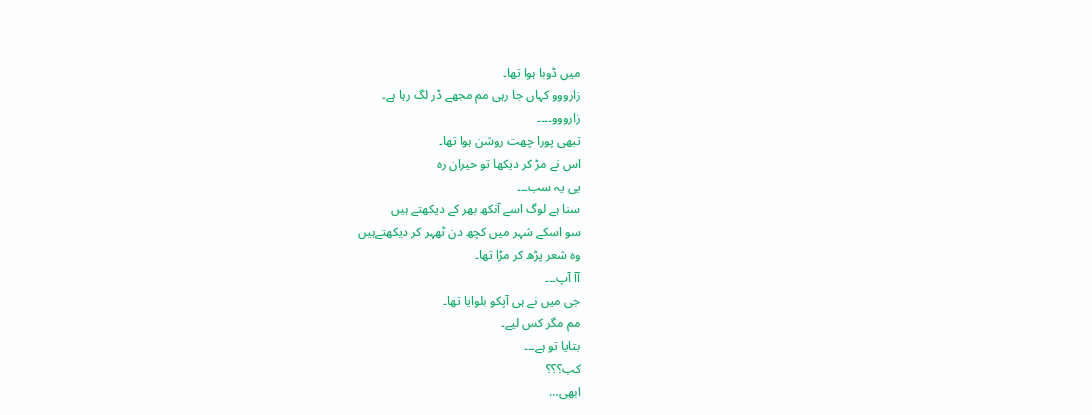میں ڈوبا ہوا تھا۔
زارووو کہاں جا رہی مم مجھے ڈر لگ رہا ہے۔
زارووو۔۔۔۔
تبھی پورا چھت روشن ہوا تھا۔
اس نے مڑ کر دیکھا تو حیران رہ
یی یہ سب۔۔۔
سنا ہے لوگ اسے آنکھ بھر کے دیکھتے ہیں
سو اسکے شہر میں کچھ دن ٹھہر کر دیکھتےہیں
وہ شعر پڑھ کر مڑا تھا۔
آآ آپ۔۔۔
جی میں نے ہی آپکو بلوایا تھا۔
مم مگر کس لیے۔
بتایا تو ہے۔۔۔
کب؟؟؟
ابھی…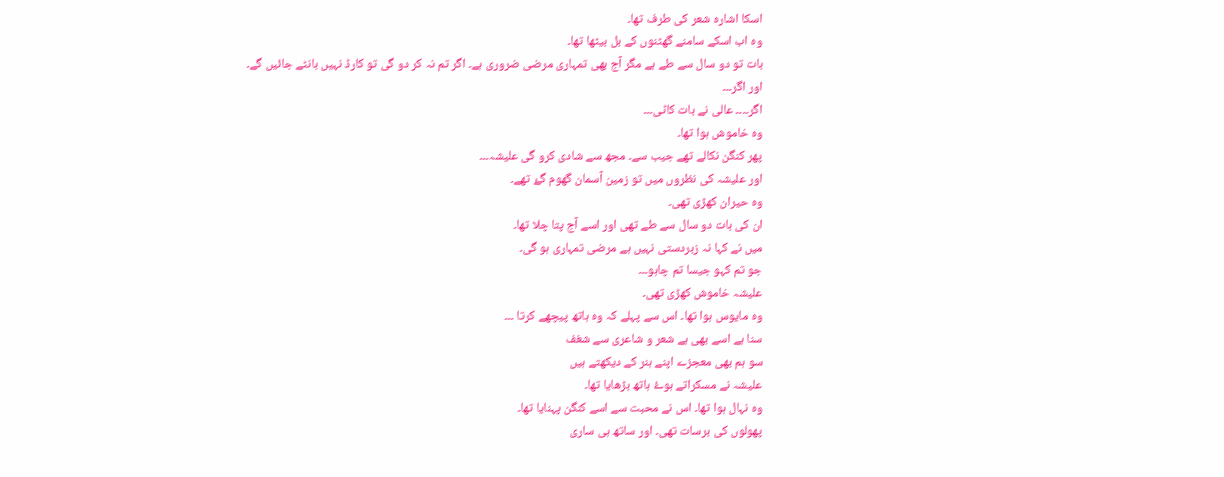اسکا اشارہ شعر کی طرف تھا۔
وہ اب اسکے سامنے گھٹنوں کے بل بیٹھا تھا۔
بات تو دو سال سے طے ہے مگر آج بھی تمہاری مرضی ضروری ہے۔ اگر تم نہ کر دو گی تو کارڈ نہیں بانٹے جائیں گے۔
اور اگر۔۔۔
اگر۔۔۔۔ عالی نے بات کاٹی۔۔۔
وہ خاموش ہوا تھا۔
پھر کنگن نکالے تھے جیب سے۔ مجھ سے شادی کرو گی علیشہ۔۔۔
اور علیشہ کی نظروں میں تو زمین آسمان گھوم گۓ تھے۔
وہ حیران کھڑی تھی۔
ان کی بات دو سال سے طے تھی اور اسے آج پتا چلا تھا۔
میں نے کہا نہ زبردستی نہیں ہے مرضی تمہاری ہو گی۔
جو تم کہو جیسا تم چاہو۔۔۔
علیشہ خاموش کھڑی تھی۔
وہ مایوس ہوا تھا۔ اس سے پہلے کہ وہ ہاتھ پیچھے کرتا ۔۔۔
سنا ہے اسے بھی ہے شعر و شاعری سے شغف
سو ہم بھی معجزے اپنے ہنر کے دیکھتے ہیں
علیشہ نے مسکراتے ہوۓ ہاتھ بڑھایا تھا۔
وہ نہال ہوا تھا۔ اس نے محبت سے اسے کنگن پہنایا تھا۔
پھولوں کی برسات تھی۔ اور ساتھ ہی ساری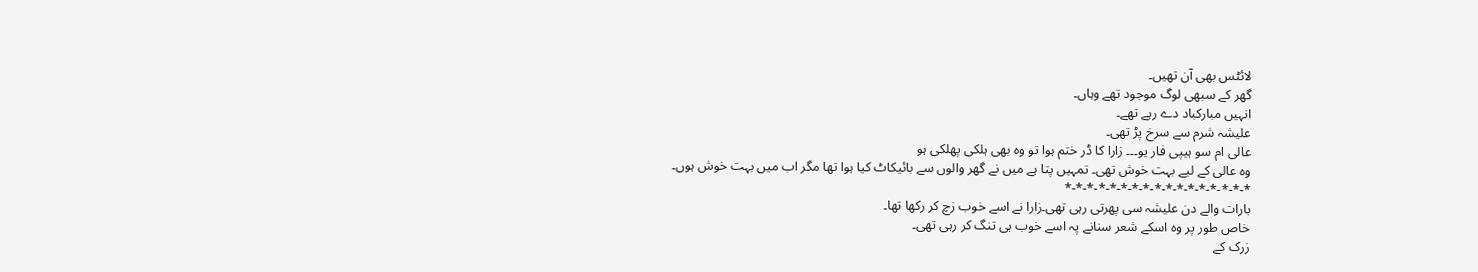لائٹس بھی آن تھیں۔
گھر کے سبھی لوگ موجود تھے وہاں۔
انہیں مبارکباد دے رہے تھے۔
علیشہ شرم سے سرخ پڑ تھی۔
عالی ام سو ہیپی فار یو۔۔۔ زارا کا ڈر ختم ہوا تو وہ بھی ہلکی پھلکی ہو
وہ عالی کے لیے بہت خوش تھی۔ تمہیں پتا ہے میں نے گھر والوں سے بائیکاٹ کیا ہوا تھا مگر اب میں بہت خوش ہوں۔
*-*-*-*-*-*-*-*-*-*-*-*-*-*-*-*-*
بارات والے دن علیشہ سی پھرتی رہی تھی۔زارا نے اسے خوب زچ کر رکھا تھا۔
خاص طور پر وہ اسکے شعر سنانے پہ اسے خوب ہی تنگ کر رہی تھی۔
زرک کے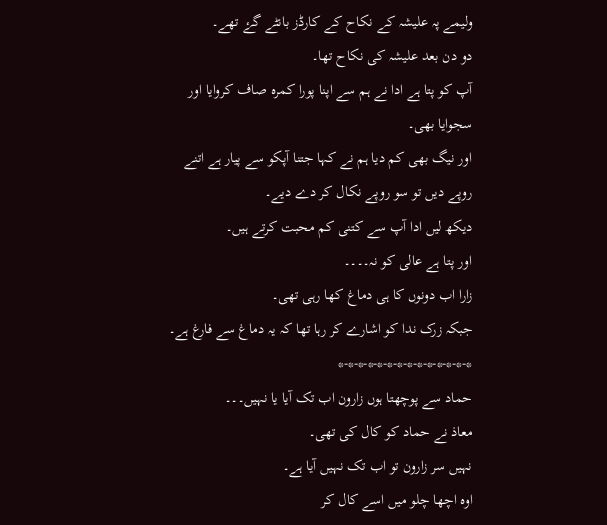ولیمے پہ علیشہ کے نکاح کے کارڈز بانٹے گۓ تھے۔
دو دن بعد علیشہ کی نکاح تھا۔
آپ کو پتا ہے ادا نے ہم سے اپنا پورا کمرہ صاف کروایا اور سجوایا بھی۔
اور نیگ بھی کم دیا ہم نے کہا جتنا آپکو سے پیار ہے اتنے روپے دیں تو سو روپے نکال کر دے دیے۔
دیکھ لیں ادا آپ سے کتنی کم محبت کرتے ہیں۔
اور پتا ہے عالی کو نہ۔۔۔۔
زارا اب دونوں کا ہی دماغ کھا رہی تھی۔
جبکہ زرک ندا کو اشارے کر رہا تھا کہ یہ دماغ سے فارغ ہے۔
*-*-*-*-*-*-*-*-*-*-*-*-*-*
حماد سے پوچھتا ہوں زارون اب تک آیا یا نہیں۔۔۔
معاذ نے حماد کو کال کی تھی۔
نہیں سر زارون تو اب تک نہیں آیا ہے۔
اوہ اچھا چلو میں اسے کال کر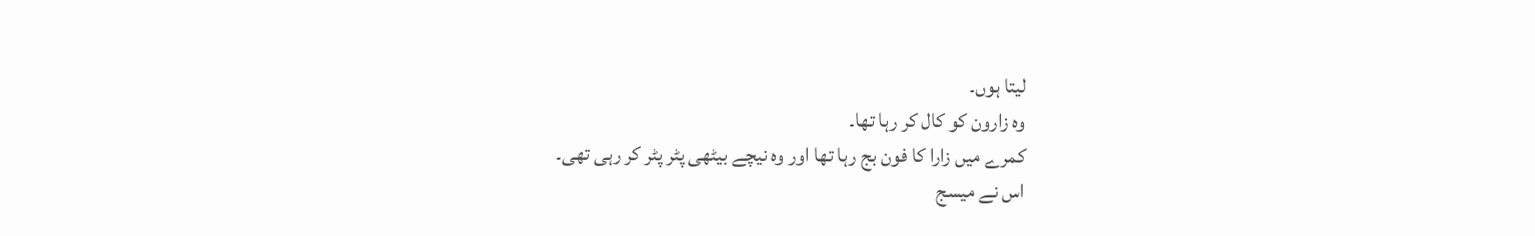لیتا ہوں۔
وہ زارون کو کال کر رہا تھا۔
کمرے میں زارا کا فون بج رہا تھا اور وہ نیچے بیٹھی پٹر پٹر کر رہی تھی۔
اس نے میسج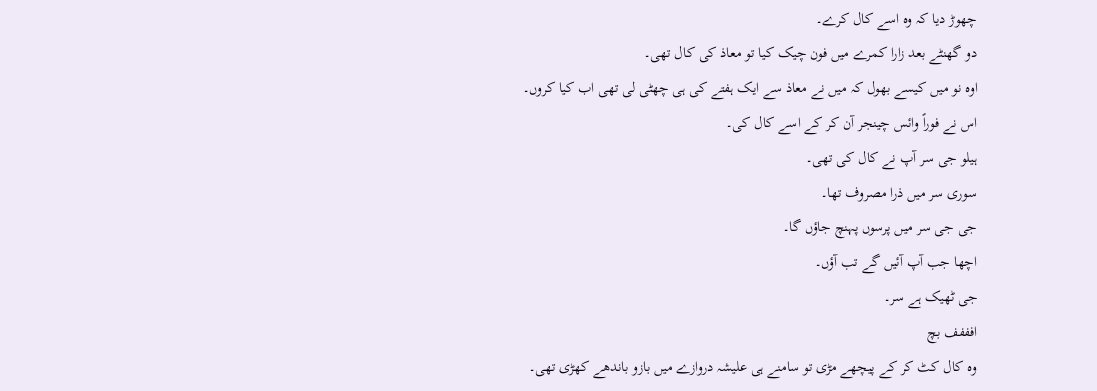چھوڑ دیا کہ وہ اسے کال کرے۔
دو گھنٹے بعد زارا کمرے میں فون چیک کیا تو معاذ کی کال تھی۔
اوہ نو میں کیسے بھول کہ میں نے معاذ سے ایک ہفتے کی ہی چھٹی لی تھی اب کیا کروں۔
اس نے فوراً وائس چینجر آن کر کے اسے کال کی۔
ہیلو جی سر آپ نے کال کی تھی۔
سوری سر میں ذرا مصروف تھا۔
جی جی سر میں پرسوں پہنچ جاؤں گا۔
اچھا جب آپ آئیں گے تب آؤں۔
جی ٹھیک ہے سر۔
افففف بچ
وہ کال کٹ کر کے پیچھے مڑی تو سامنے ہی علیشہ دروازے میں بازو باندھے کھڑی تھی۔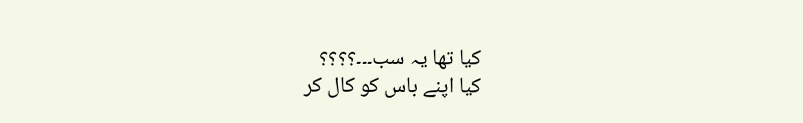کیا تھا یہ سب۔۔۔؟؟؟؟
کیا اپنے باس کو کال کر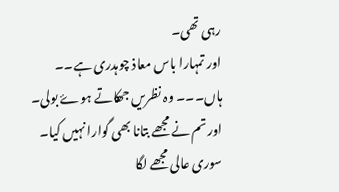رہی تھی۔
اور تمہارا باس معاذ چوہدری ہے۔۔
ہاں۔۔۔ وہ نظریں جھکاتے ہوۓ بولی۔
اور تم نے مجھے بتانا بھی گوارا نہیں کیا۔
سوری عالی مجھے لگا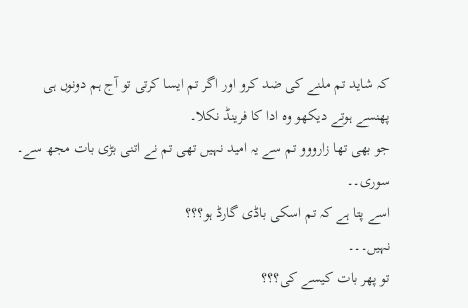کہ شاید تم ملنے کی ضد کرو اور اگر تم ایسا کرتی تو آج ہم دونوں ہی پھنسے ہوتے دیکھو وہ ادا کا فرینڈ نکلا۔
جو بھی تھا زارووو تم سے یہ امید نہیں تھی تم نے اتنی بڑی بات مجھ سے۔
سوری۔۔
اسے پتا ہے کہ تم اسکی باڈی گارڈ ہو؟؟؟
نہیں۔۔۔
تو پھر بات کیسے کی؟؟؟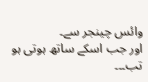وائس چینجر سے۔
اور جب اسکے ساتھ ہوتی ہو تب۔۔۔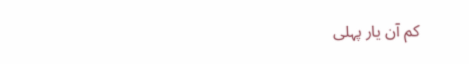کم آن یار پہلی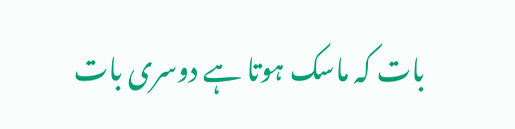بات کہ ماسک ہوتا ہے دوسری بات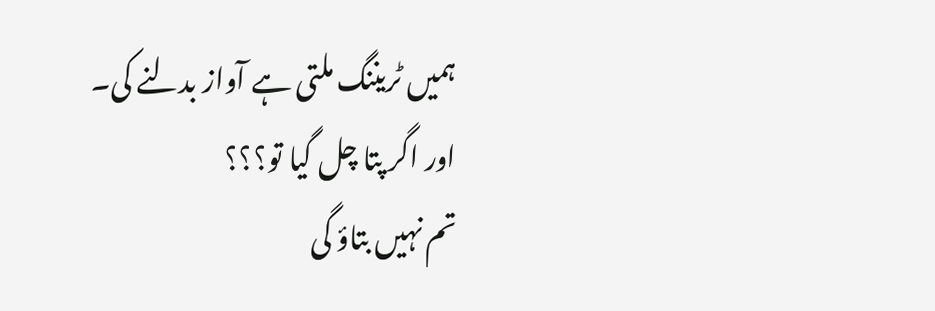ہمیں ٹریننگ ملتی ہے آواز بدلنے کی۔
اور اگر پتا چل گیا تو؟؟؟
تم نہیں بتاؤ گی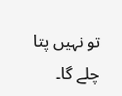تو نہیں پتا چلے گا۔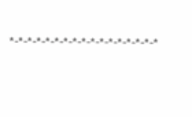*-*-*-*-*-*-*-*-*-*-*-*-*-*-*-*-*